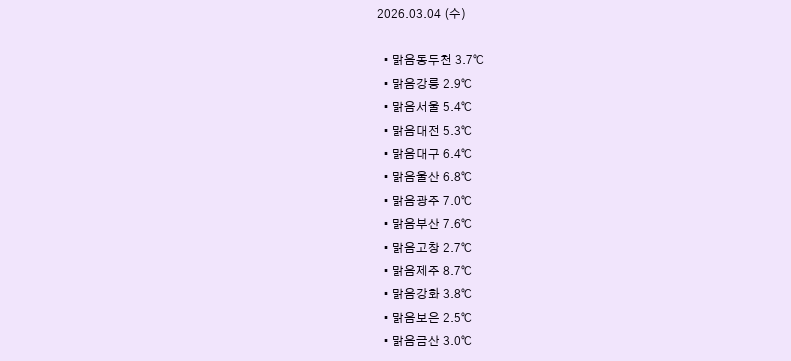2026.03.04 (수)

  • 맑음동두천 3.7℃
  • 맑음강릉 2.9℃
  • 맑음서울 5.4℃
  • 맑음대전 5.3℃
  • 맑음대구 6.4℃
  • 맑음울산 6.8℃
  • 맑음광주 7.0℃
  • 맑음부산 7.6℃
  • 맑음고창 2.7℃
  • 맑음제주 8.7℃
  • 맑음강화 3.8℃
  • 맑음보은 2.5℃
  • 맑음금산 3.0℃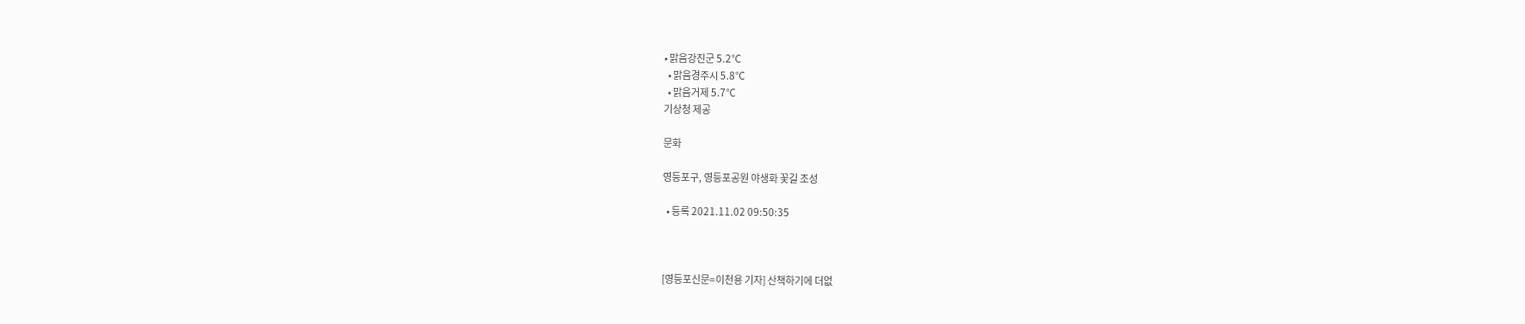• 맑음강진군 5.2℃
  • 맑음경주시 5.8℃
  • 맑음거제 5.7℃
기상청 제공

문화

영등포구, 영등포공원 야생화 꽃길 조성

  • 등록 2021.11.02 09:50:35



[영등포신문=이천용 기자] 산책하기에 더없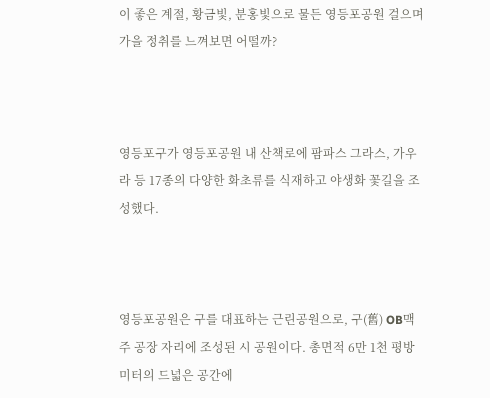이 좋은 계절, 황금빛, 분홍빛으로 물든 영등포공원 걸으며 가을 정취를 느껴보면 어떨까?



영등포구가 영등포공원 내 산책로에 팜파스 그라스, 가우라 등 17종의 다양한 화초류를 식재하고 야생화 꽃길을 조성했다.



영등포공원은 구를 대표하는 근린공원으로, 구(舊) OB맥주 공장 자리에 조성된 시 공원이다. 총면적 6만 1천 평방미터의 드넓은 공간에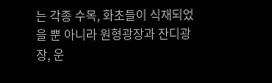는 각종 수목, 화초들이 식재되었을 뿐 아니라 원형광장과 잔디광장, 운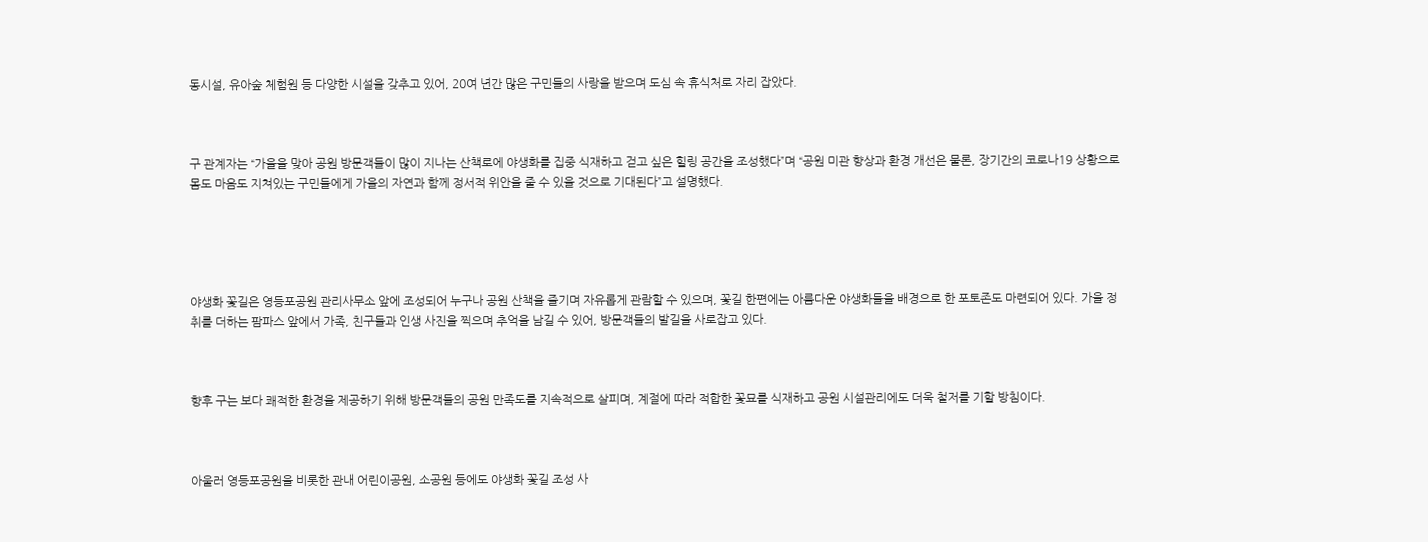동시설, 유아숲 체험원 등 다양한 시설을 갖추고 있어, 20여 년간 많은 구민들의 사랑을 받으며 도심 속 휴식처로 자리 잡았다.



구 관계자는 “가을을 맞아 공원 방문객들이 많이 지나는 산책로에 야생화를 집중 식재하고 걷고 싶은 힐링 공간을 조성했다”며 “공원 미관 향상과 환경 개선은 물론, 장기간의 코로나19 상황으로 몸도 마음도 지쳐있는 구민들에게 가을의 자연과 함께 정서적 위안을 줄 수 있을 것으로 기대된다”고 설명했다.





야생화 꽃길은 영등포공원 관리사무소 앞에 조성되어 누구나 공원 산책을 즐기며 자유롭게 관람할 수 있으며, 꽃길 한편에는 아름다운 야생화들을 배경으로 한 포토존도 마련되어 있다. 가을 정취를 더하는 팜파스 앞에서 가족, 친구들과 인생 사진을 찍으며 추억을 남길 수 있어, 방문객들의 발길을 사로잡고 있다.



향후 구는 보다 쾌적한 환경을 제공하기 위해 방문객들의 공원 만족도를 지속적으로 살피며, 계절에 따라 적합한 꽃묘를 식재하고 공원 시설관리에도 더욱 철저를 기할 방침이다.



아울러 영등포공원을 비롯한 관내 어린이공원, 소공원 등에도 야생화 꽃길 조성 사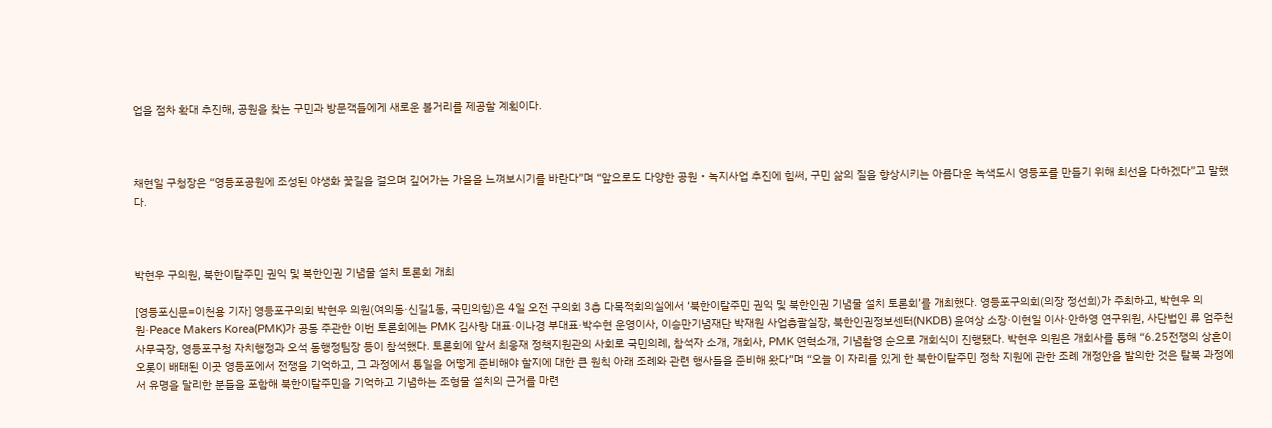업을 점차 확대 추진해, 공원을 찾는 구민과 방문객들에게 새로운 볼거리를 제공할 계획이다.



채현일 구청장은 “영등포공원에 조성된 야생화 꽃길을 걸으며 깊어가는 가을을 느껴보시기를 바란다”며 “앞으로도 다양한 공원‧녹지사업 추진에 힘써, 구민 삶의 질을 향상시키는 아름다운 녹색도시 영등포를 만들기 위해 최선을 다하겠다”고 말했다.



박현우 구의원, 북한이탈주민 권익 및 북한인권 기념물 설치 토론회 개최

[영등포신문=이천용 기자] 영등포구의회 박현우 의원(여의동·신길1동, 국민의힘)은 4일 오전 구의회 3층 다목적회의실에서 ‘북한이탈주민 권익 및 북한인권 기념물 설치 토론회’를 개최했다. 영등포구의회(의장 정선희)가 주최하고, 박현우 의원·Peace Makers Korea(PMK)가 공동 주관한 이번 토론회에는 PMK 김사랑 대표·이나경 부대표·박수현 운영이사, 이승만기념재단 박재원 사업총괄실장, 북한인권정보센터(NKDB) 윤여상 소장·이현일 이사·안하영 연구위원, 사단법인 류 엄주천 사무국장, 영등포구청 자치행정과 오석 동행정팀장 등이 참석했다. 토론회에 앞서 최웅재 정책지원관의 사회로 국민의례, 참석자 소개, 개회사, PMK 연혁소개, 기념촬영 순으로 개회식이 진행됐다. 박현우 의원은 개회사를 통해 “6.25전쟁의 상흔이 오롯이 배태된 이곳 영등포에서 전쟁을 기억하고, 그 과정에서 통일을 어떻게 준비해야 할지에 대한 큰 원칙 아래 조례와 관련 행사들을 준비해 왔다”며 “오늘 이 자리를 있게 한 북한이탈주민 정착 지원에 관한 조례 개정안을 발의한 것은 탈북 과정에서 유명을 달리한 분들을 포함해 북한이탈주민을 기억하고 기념하는 조형물 설치의 근거를 마련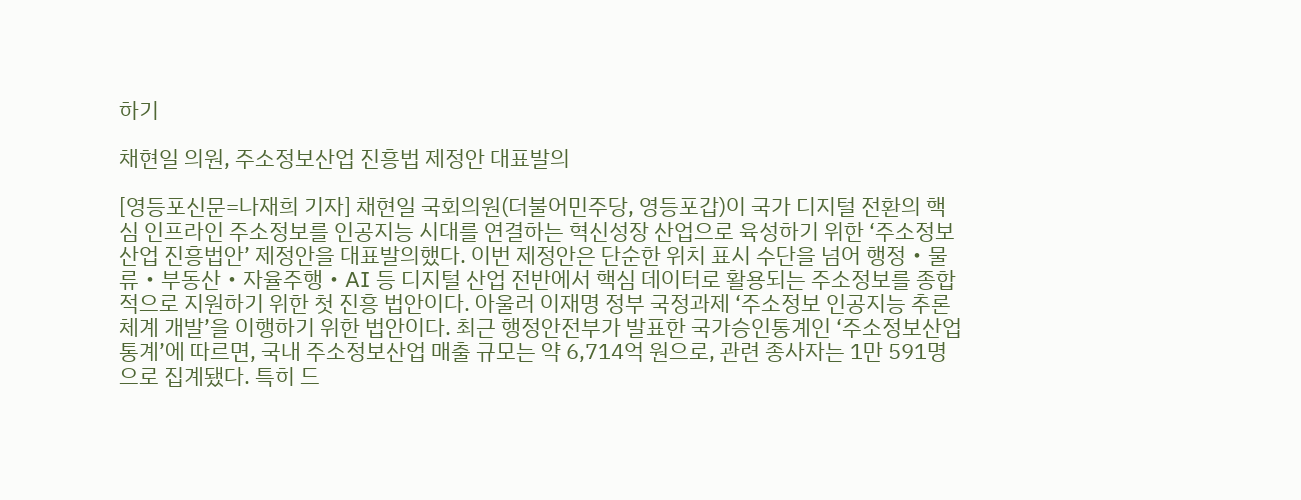하기

채현일 의원, 주소정보산업 진흥법 제정안 대표발의

[영등포신문=나재희 기자] 채현일 국회의원(더불어민주당, 영등포갑)이 국가 디지털 전환의 핵심 인프라인 주소정보를 인공지능 시대를 연결하는 혁신성장 산업으로 육성하기 위한 ‘주소정보산업 진흥법안’ 제정안을 대표발의했다. 이번 제정안은 단순한 위치 표시 수단을 넘어 행정‧물류‧부동산‧자율주행‧AI 등 디지털 산업 전반에서 핵심 데이터로 활용되는 주소정보를 종합적으로 지원하기 위한 첫 진흥 법안이다. 아울러 이재명 정부 국정과제 ‘주소정보 인공지능 추론체계 개발’을 이행하기 위한 법안이다. 최근 행정안전부가 발표한 국가승인통계인 ‘주소정보산업통계’에 따르면, 국내 주소정보산업 매출 규모는 약 6,714억 원으로, 관련 종사자는 1만 591명으로 집계됐다. 특히 드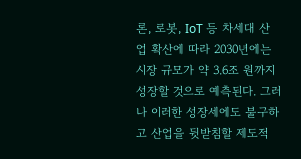론, 로봇, IoT 등 차세대 산업 확산에 따라 2030년에는 시장 규모가 약 3.6조 원까지 성장할 것으로 예측된다. 그러나 이러한 성장세에도 불구하고 산업을 뒷받침할 제도적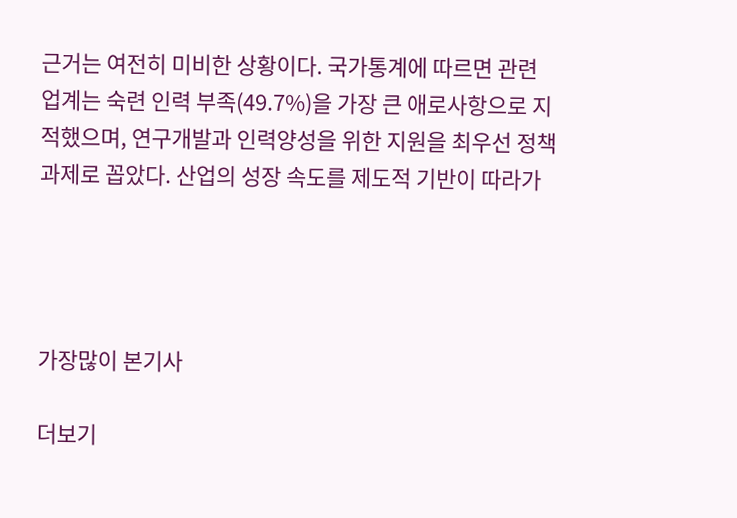근거는 여전히 미비한 상황이다. 국가통계에 따르면 관련 업계는 숙련 인력 부족(49.7%)을 가장 큰 애로사항으로 지적했으며, 연구개발과 인력양성을 위한 지원을 최우선 정책 과제로 꼽았다. 산업의 성장 속도를 제도적 기반이 따라가




가장많이 본기사

더보기